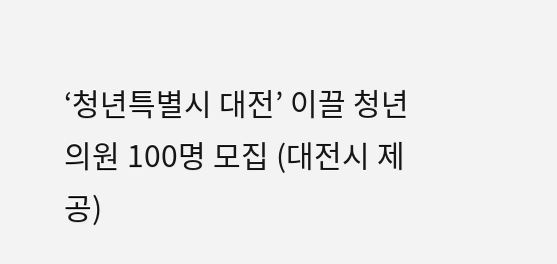‘청년특별시 대전’ 이끌 청년의원 100명 모집 (대전시 제공)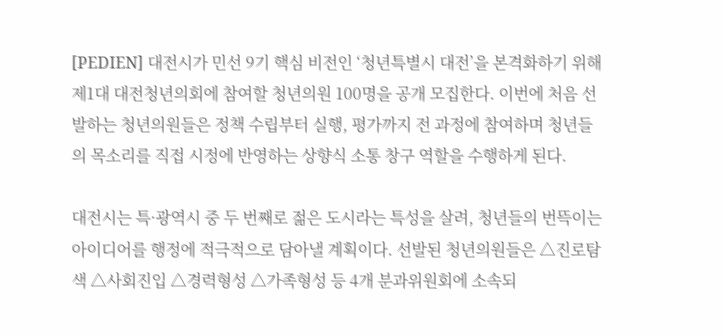[PEDIEN] 대전시가 민선 9기 핵심 비전인 ‘청년특별시 대전’을 본격화하기 위해 제1대 대전청년의회에 참여할 청년의원 100명을 공개 모집한다. 이번에 처음 선발하는 청년의원들은 정책 수립부터 실행, 평가까지 전 과정에 참여하며 청년들의 목소리를 직접 시정에 반영하는 상향식 소통 창구 역할을 수행하게 된다.

대전시는 특·광역시 중 두 번째로 젊은 도시라는 특성을 살려, 청년들의 번뜩이는 아이디어를 행정에 적극적으로 담아낼 계획이다. 선발된 청년의원들은 △진로탐색 △사회진입 △경력형성 △가족형성 등 4개 분과위원회에 소속되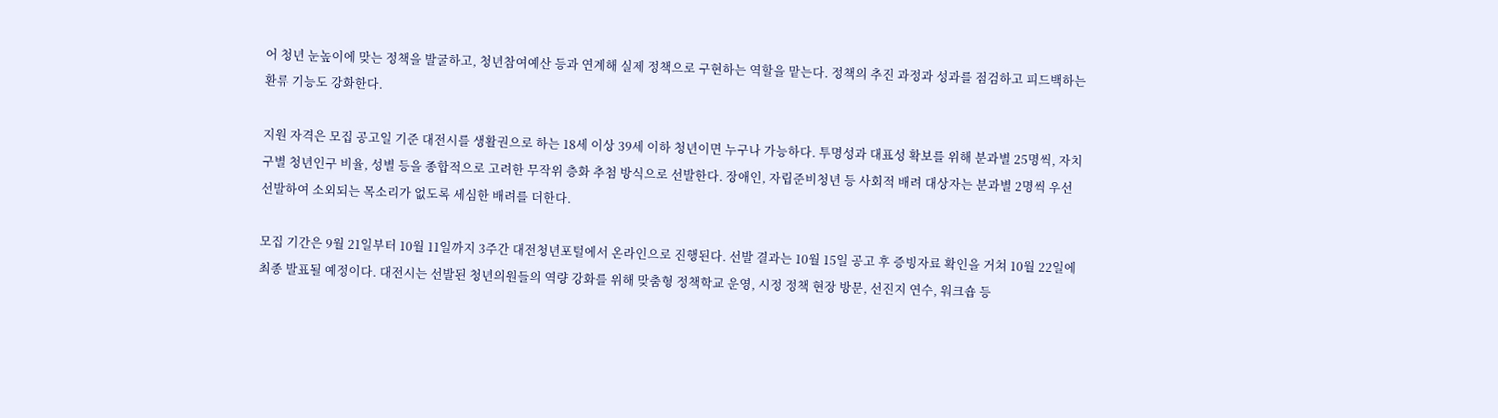어 청년 눈높이에 맞는 정책을 발굴하고, 청년참여예산 등과 연계해 실제 정책으로 구현하는 역할을 맡는다. 정책의 추진 과정과 성과를 점검하고 피드백하는 환류 기능도 강화한다.

지원 자격은 모집 공고일 기준 대전시를 생활권으로 하는 18세 이상 39세 이하 청년이면 누구나 가능하다. 투명성과 대표성 확보를 위해 분과별 25명씩, 자치구별 청년인구 비율, 성별 등을 종합적으로 고려한 무작위 층화 추첨 방식으로 선발한다. 장애인, 자립준비청년 등 사회적 배려 대상자는 분과별 2명씩 우선 선발하여 소외되는 목소리가 없도록 세심한 배려를 더한다.

모집 기간은 9월 21일부터 10월 11일까지 3주간 대전청년포털에서 온라인으로 진행된다. 선발 결과는 10월 15일 공고 후 증빙자료 확인을 거쳐 10월 22일에 최종 발표될 예정이다. 대전시는 선발된 청년의원들의 역량 강화를 위해 맞춤형 정책학교 운영, 시정 정책 현장 방문, 선진지 연수, 워크숍 등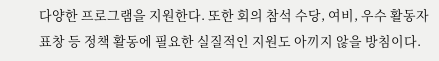다양한 프로그램을 지원한다. 또한 회의 참석 수당, 여비, 우수 활동자 표창 등 정책 활동에 필요한 실질적인 지원도 아끼지 않을 방침이다.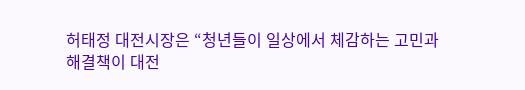허태정 대전시장은 “청년들이 일상에서 체감하는 고민과 해결책이 대전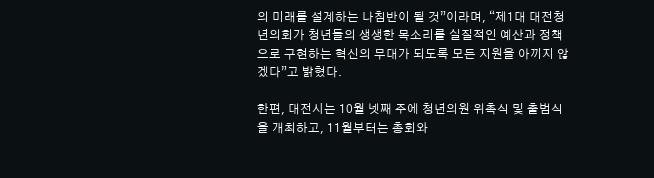의 미래를 설계하는 나침반이 될 것”이라며, “제1대 대전청년의회가 청년들의 생생한 목소리를 실질적인 예산과 정책으로 구현하는 혁신의 무대가 되도록 모든 지원을 아끼지 않겠다”고 밝혔다.

한편, 대전시는 10월 넷째 주에 청년의원 위촉식 및 출범식을 개최하고, 11월부터는 총회와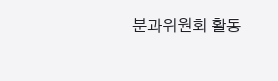분과위원회 활동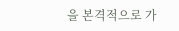을 본격적으로 가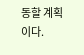동할 계획이다.